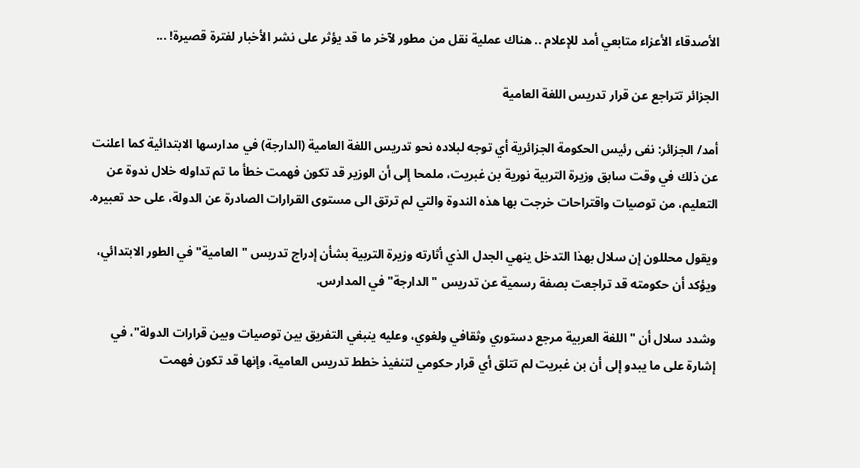الأصدقاء الأعزاء متابعي أمد للإعلام .. هناك عملية نقل من مطور لآخر ما قد يؤثر على نشر الأخبار لفترة قصيرة! ...

الجزائر تتراجع عن قرار تدريس اللغة العامية

أمد/ الجزائر: نفى رئيس الحكومة الجزائرية أي توجه لبلاده نحو تدريس اللغة العامية (الدارجة) في مدارسها الابتدائية كما اعلنت عن ذلك في وقت سابق وزيرة التربية نورية بن غبريت، ملمحا إلى أن الوزير قد تكون فهمت خطأ ما تم تداوله خلال ندوة عن التعليم، من توصيات واقتراحات خرجت بها هذه الندوة والتي لم ترتق الى مستوى القرارات الصادرة عن الدولة، على حد تعبيره.

ويقول محللون إن سلال بهذا التدخل ينهي الجدل الذي أثارته وزيرة التربية بشأن إدراج تدريس "العامية" في الطور الابتدائي، ويؤكد أن حكومته قد تراجعت بصفة رسمية عن تدريس "الدارجة" في المدارس.

وشدد سلال أن "اللغة العربية مرجع دستوري وثقافي ولغوي، وعليه ينبغي التفريق بين توصيات وبين قرارات الدولة"، في إشارة على ما يبدو إلى أن بن غبريت لم تتلق أي قرار حكومي لتنفيذ خطط تدريس العامية، وإنها قد تكون فهمت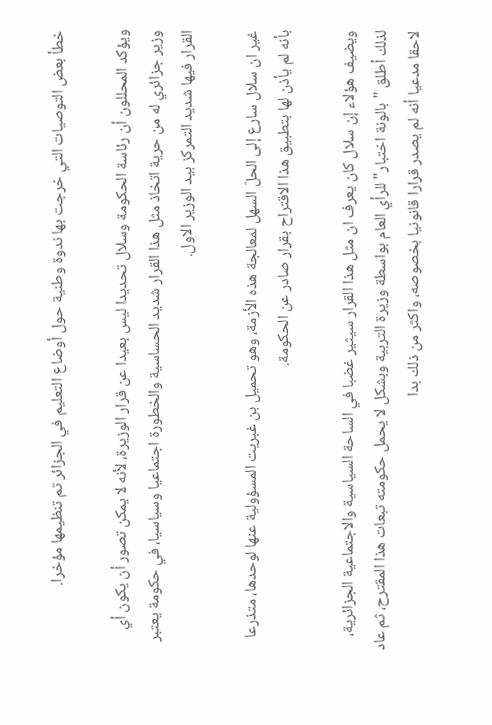خطأ بعض التوصيات التي خرجت بها ندوة وطنية حول أوضاع التعليم في الجزائر تم تنظيمها مؤخرا.

ويؤكد المحللون أن رئاسة الحكومة وسلال تحديدا ليس بعيدا عن قرار الوزيرة، لأنه لا يمكن تصور أن يكون أي وزير جزائري له من حرية اتخاذ مثل هذا القرار شديد الحساسية والخطورة اجتماعيا وسياسيا، في حكومة يعتبر القرار فيها شديد التمركز بيد الوزير الاول.

غير ان سلال سارع إلى الحلّ السهل لمعالجة هذه الأزمة، وهو تحميل بن غبريت المسؤولية عنها لوحدها، متذرعا بأنه لم يأذن لها بتطبيق هذا الاقتراح بقرار صادر عن الحكومة.

ويضيف هؤلاء إن سلال كان يعرف ان مثل هذا القرار سيثير غضبا في الساحة السياسية والاجتماعية الجزائرية، لذلك أطلق "بالونة اختبار" للرأي العام بواسطة وزيرة التربية وبشكل لا يحمل حكومته تبعات هذا المقترح، ثم عاد لاحقا مدعيا أنه لم يصدر قرارا قانونيا بخصوصه، واكثر من ذلك بدا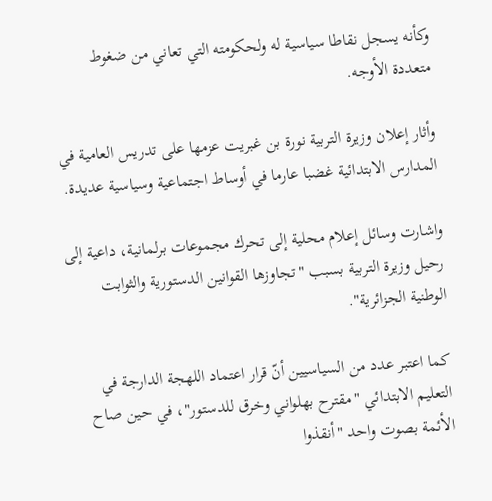وكأنه يسجل نقاطا سياسية له ولحكومته التي تعاني من ضغوط متعددة الأوجه.

وأثار إعلان وزيرة التربية نورة بن غبريت عزمها على تدريس العامية في المدارس الابتدائية غضبا عارما في أوساط اجتماعية وسياسية عديدة.

واشارت وسائل إعلام محلية إلى تحرك مجموعات برلمانية، داعية إلى رحيل وزيرة التربية بسبب "تجاوزها القوانين الدستورية والثوابت الوطنية الجزائرية".

كما اعتبر عدد من السياسيين أنّ قرار اعتماد اللهجة الدارجة في التعليم الابتدائي "مقترح بهلواني وخرق للدستور"، في حين صاح الأئمة بصوت واحد "أنقذوا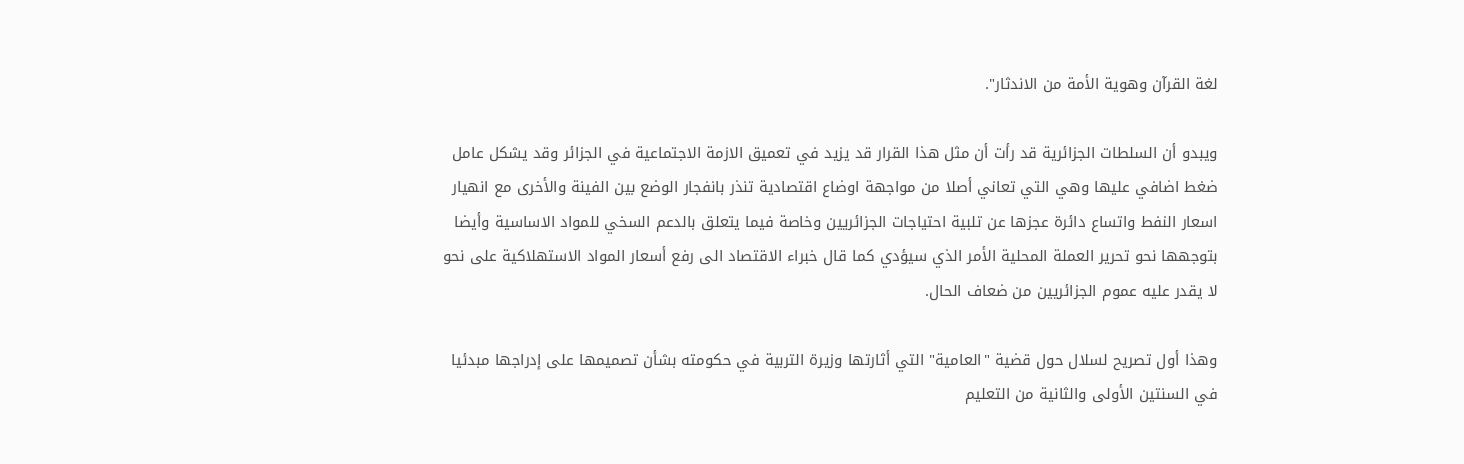لغة القرآن وهوية الأمة من الاندثار".

ويبدو أن السلطات الجزائرية قد رأت أن مثل هذا القرار قد يزيد في تعميق الازمة الاجتماعية في الجزائر وقد يشكل عامل ضغط اضافي عليها وهي التي تعاني أصلا من مواجهة اوضاع اقتصادية تنذر بانفجار الوضع بين الفينة والأخرى مع انهيار اسعار النفط واتساع دائرة عجزها عن تلبية احتياجات الجزائريين وخاصة فيما يتعلق بالدعم السخي للمواد الاساسية وأيضا بتوجهها نحو تحرير العملة المحلية الأمر الذي سيؤدي كما قال خبراء الاقتصاد الى رفع أسعار المواد الاستهلاكية على نحو لا يقدر عليه عموم الجزائريين من ضعاف الحال.

وهذا أول تصريح لسلال حول قضية "العامية" التي أثارتها وزيرة التربية في حكومته بشأن تصميمها على إدراجها مبدئيا في السنتين الأولى والثانية من التعليم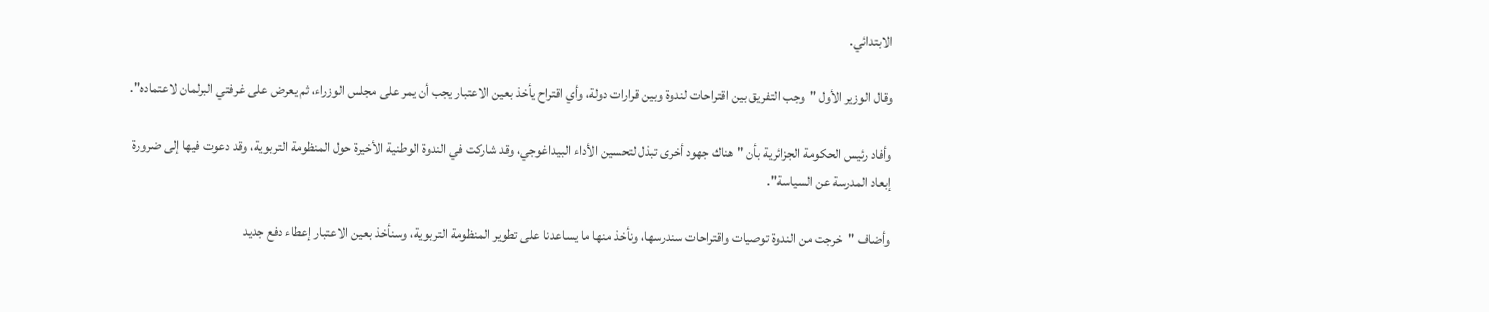الابتدائي.

وقال الوزير الأول "وجب التفريق بين اقتراحات لندوة وبين قرارات دولة، وأي اقتراح يأخذ بعين الاعتبار يجب أن يمر على مجلس الوزراء، ثم يعرض على غرفتي البرلمان لاعتماده".

وأفاد رئيس الحكومة الجزائرية بأن "هناك جهود أخرى تبذل لتحسين الأداء البيداغوجي، وقد شاركت في الندوة الوطنية الأخيرة حول المنظومة التربوية، وقد دعوت فيها إلى ضرورة إبعاد المدرسة عن السياسة".

وأضاف "خرجت من الندوة توصيات واقتراحات سندرسها، ونأخذ منها ما يساعدنا على تطوير المنظومة التربوية، وسنأخذ بعين الاعتبار إعطاء دفع جديد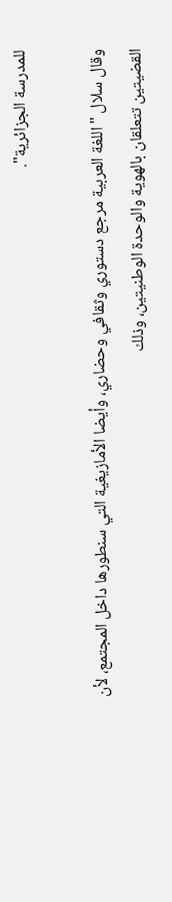للمدرسة الجزائرية".

وقال سلال "اللغة العربية مرجع دستوري وثقافي وحضاري، وأيضا الأمازيغية التي سنطورها داخل المجتمع، لأن القضيتين تتعلقان بالهوية والوحدة الوطنيتين، وذلك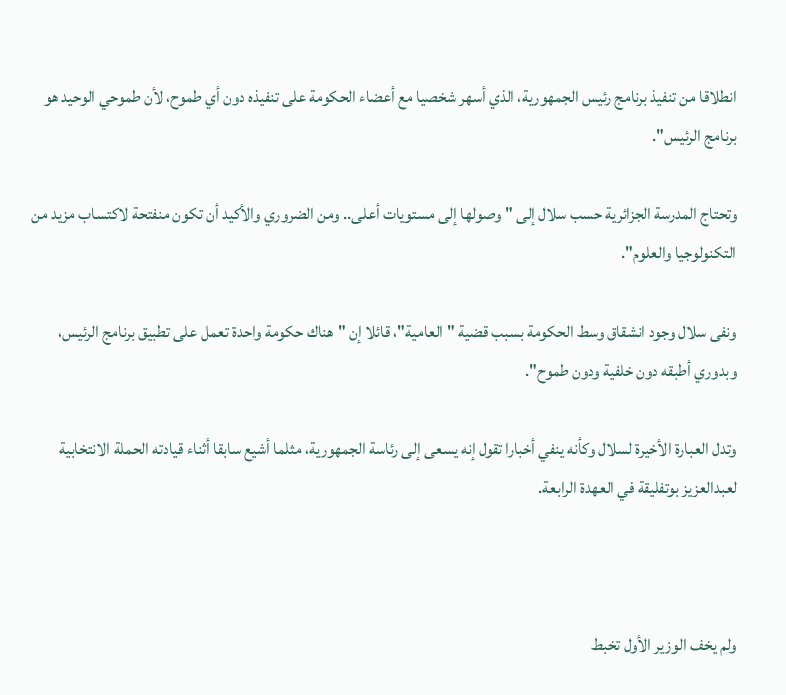انطلاقا من تنفيذ برنامج رئيس الجمهورية، الذي أسهر شخصيا مع أعضاء الحكومة على تنفيذه دون أي طموح، لأن طموحي الوحيد هو برنامج الرئيس".

وتحتاج المدرسة الجزائرية حسب سلال إلى "وصولها إلى مستويات أعلى.. ومن الضروري والأكيد أن تكون منفتحة لاكتساب مزيد من التكنولوجيا والعلوم".

ونفى سلال وجود انشقاق وسط الحكومة بسبب قضية "العامية"، قائلا إن "هناك حكومة واحدة تعمل على تطبيق برنامج الرئيس، وبدوري أطبقه دون خلفية ودون طموح".

وتدل العبارة الأخيرة لسلال وكأنه ينفي أخبارا تقول إنه يسعى إلى رئاسة الجمهورية، مثلما أشيع سابقا أثناء قيادته الحملة الانتخابية لعبدالعزيز بوتفليقة في العهدة الرابعة.



ولم يخف الوزير الأول تخبط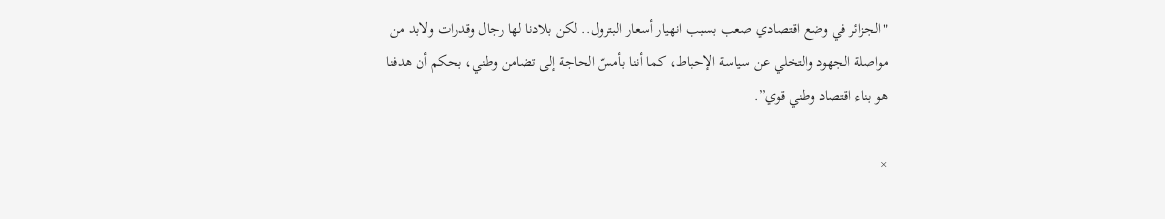"الجزائر في وضع اقتصادي صعب بسبب انهيار أسعار البترول.. لكن بلادنا لها رجال وقدرات ولابد من مواصلة الجهود والتخلي عن سياسة الإحباط، كما أننا بأمسّ الحاجة إلى تضامن وطني، بحكم أن هدفنا هو بناء اقتصاد وطني قوي”.

×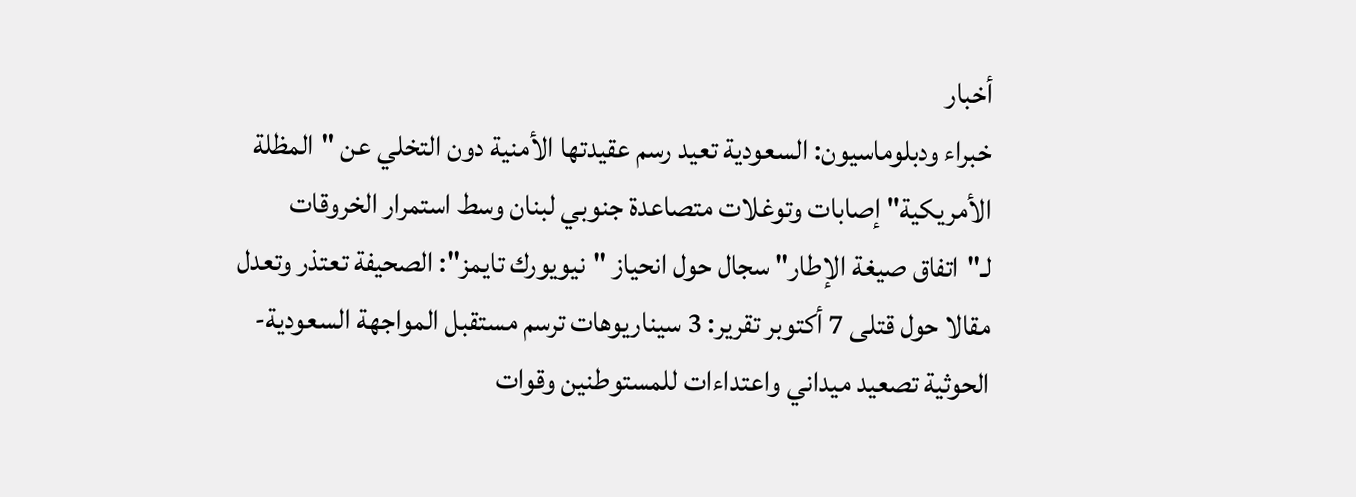أخبار
خبراء ودبلوماسيون: السعودية تعيد رسم عقيدتها الأمنية دون التخلي عن "المظلة الأمريكية" إصابات وتوغلات متصاعدة جنوبي لبنان وسط استمرار الخروقات لـ"اتفاق صيغة الإطار" سجال حول انحياز "نيويورك تايمز": الصحيفة تعتذر وتعدل مقالا حول قتلى 7 أكتوبر تقرير: 3 سيناريوهات ترسم مستقبل المواجهة السعودية-الحوثية تصعيد ميداني واعتداءات للمستوطنين وقوات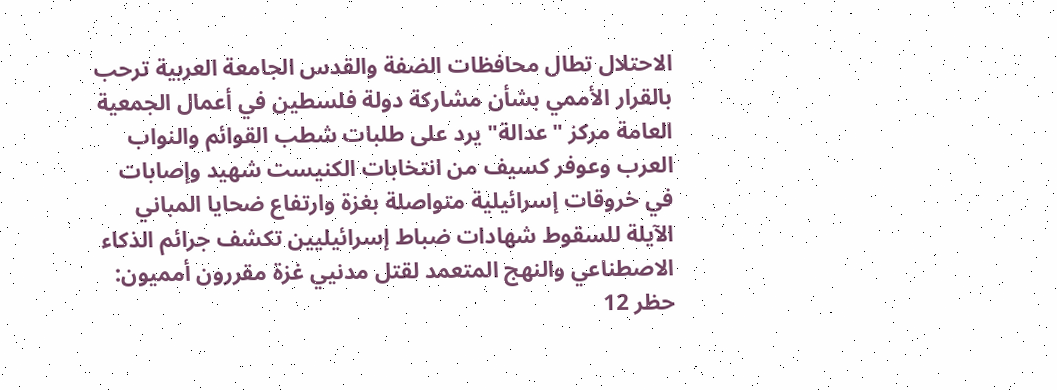الاحتلال تطال محافظات الضفة والقدس الجامعة العربية ترحب بالقرار الأممي بشأن مشاركة دولة فلسطين في أعمال الجمعية العامة مركز "عدالة" يرد على طلبات شطب القوائم والنواب العرب وعوفر كسيف من انتخابات الكنيست شهيد وإصابات في خروقات إسرائيلية متواصلة بغزة وارتفاع ضحايا المباني الآيلة للسقوط شهادات ضباط إسرائيليين تكشف جرائم الذكاء الاصطناعي والنهج المتعمد لقتل مدنيي غزة مقررون أمميون: حظر 12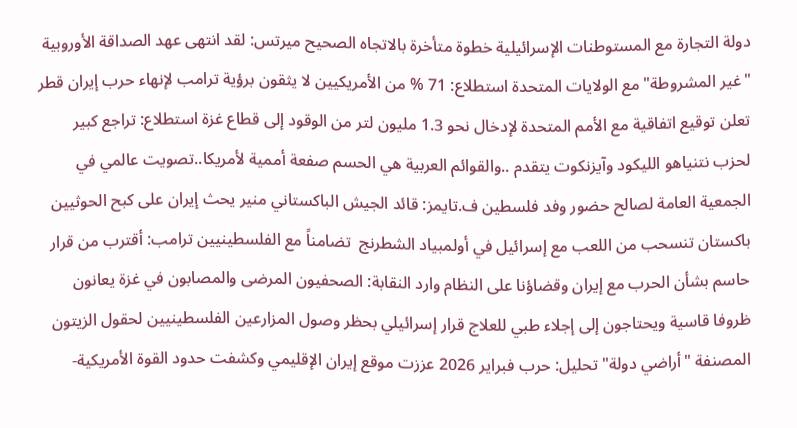دولة التجارة مع المستوطنات الإسرائيلية خطوة متأخرة بالاتجاه الصحيح ميرتس: لقد انتهى عهد الصداقة الأوروبية "غير المشروطة" مع الولايات المتحدة استطلاع: 71 % من الأمريكيين لا يثقون برؤية ترامب لإنهاء حرب إيران قطر تعلن توقيع اتفاقية مع الأمم المتحدة لإدخال نحو 1.3 مليون لتر من الوقود إلى قطاع غزة استطلاع: تراجع كبير لحزب نتنياهو الليكود وآيزنكوت يتقدم ..والقوائم العربية هي الحسم صفعة أممية لأمريكا..تصويت عالمي في الجمعية العامة لصالح حضور وفد فلسطين ف.تايمز: قائد الجيش الباكستاني منير يحث إيران على كبح الحوثيين باكستان تنسحب من اللعب مع إسرائيل في أولمبياد الشطرنج  تضامناً مع الفلسطينيين ترامب: أقترب من قرار حاسم بشأن الحرب مع إيران وقضاؤنا على النظام وارد النقابة: الصحفيون المرضى والمصابون في غزة يعانون ظروفا قاسية ويحتاجون إلى إجلاء طبي للعلاج قرار إسرائيلي بحظر وصول المزارعين الفلسطينيين لحقول الزيتون المصنفة "أراضي دولة" تحليل: حرب فبراير 2026 عززت موقع إيران الإقليمي وكشفت حدود القوة الأمريكية-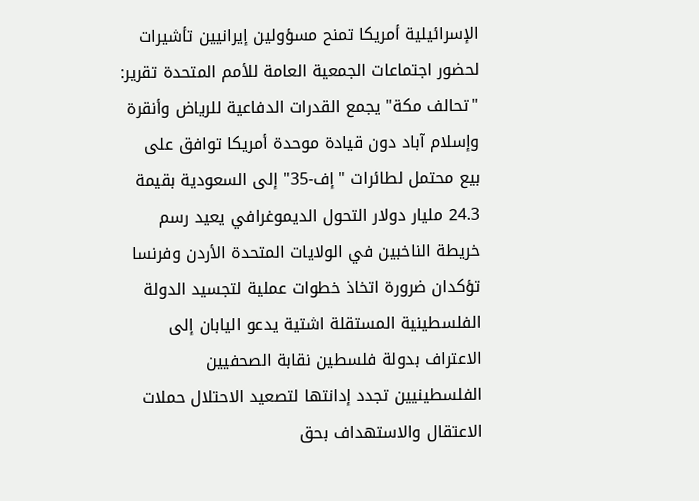الإسرائيلية أمريكا تمنح مسؤولين إيرانيين تأشيرات لحضور اجتماعات الجمعية العامة للأمم المتحدة تقرير: "تحالف مكة" يجمع القدرات الدفاعية للرياض وأنقرة وإسلام آباد دون قيادة موحدة أمريكا توافق على بيع محتمل لطائرات "إف-35" إلى السعودية بقيمة 24.3 مليار دولار التحول الديموغرافي يعيد رسم خريطة الناخبين في الولايات المتحدة الأردن وفرنسا تؤكدان ضرورة اتخاذ خطوات عملية لتجسيد الدولة الفلسطينية المستقلة اشتية يدعو اليابان إلى الاعتراف بدولة فلسطين نقابة الصحفيين الفلسطينيين تجدد إدانتها لتصعيد الاحتلال حملات الاعتقال والاستهداف بحق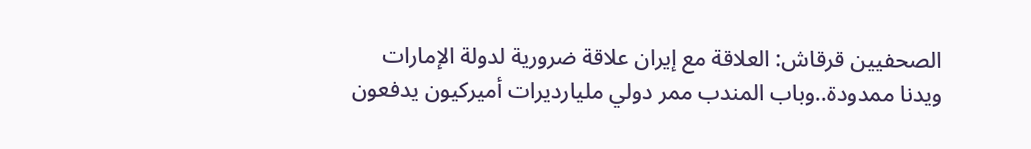الصحفيين قرقاش: العلاقة مع إيران علاقة ضرورية لدولة الإمارات ويدنا ممدودة..وباب المندب ممر دولي مليارديرات أميركيون يدفعون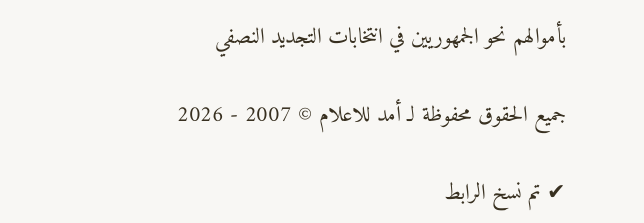بأموالهم نحو الجمهوريين في انتخابات التجديد النصفي

جميع الحقوق محفوظة لـ أمد للاعلام © 2007 - 2026

✔ تم نسخ الرابط